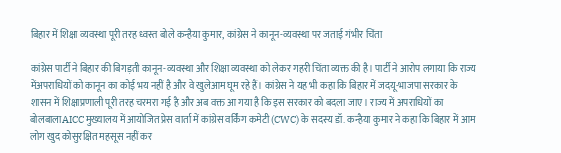बिहार में शिक्षा व्यवस्था पूरी तरह ध्वस्त बोले कन्हैया कुमार, कांग्रेस ने कानून-व्यवस्था पर जताई गंभीर चिंता

कांग्रेस पार्टी ने बिहार की बिगड़ती कानून-व्यवस्था और शिक्षा व्यवस्था को लेकर गहरी चिंता व्यक्त की है। पार्टी ने आरोप लगाया कि राज्य मेंअपराधियों को कानून का कोई भय नहीं है और वे खुलेआम घूम रहे हैं। कांग्रेस ने यह भी कहा कि बिहार में जदयू-भाजपा सरकार के शासन में शिक्षाप्रणाली पूरी तरह चरमरा गई है और अब वक्त आ गया है कि इस सरकार को बदला जाए। राज्य में अपराधियों का बोलबालाAICC मुख्यालय में आयोजित प्रेस वार्ता में कांग्रेस वर्किंग कमेटी (CWC) के सदस्य डॉ. कन्हैया कुमार ने कहा कि बिहार में आम लोग खुद कोसुरक्षित महसूस नहीं कर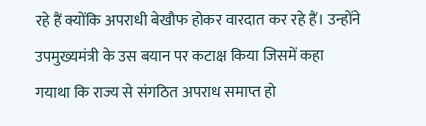रहे हैं क्योंकि अपराधी बेखौफ होकर वारदात कर रहे हैं। उन्होंने उपमुख्यमंत्री के उस बयान पर कटाक्ष किया जिसमें कहा गयाथा कि राज्य से संगठित अपराध समाप्त हो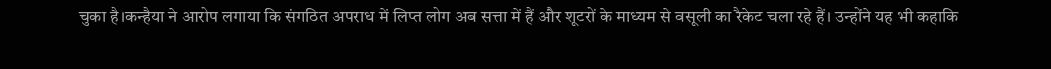चुका है।कन्हैया ने आरोप लगाया कि संगठित अपराध में लिप्त लोग अब सत्ता में हैं और शूटरों के माध्यम से वसूली का रैकेट चला रहे हैं। उन्होंने यह भी कहाकि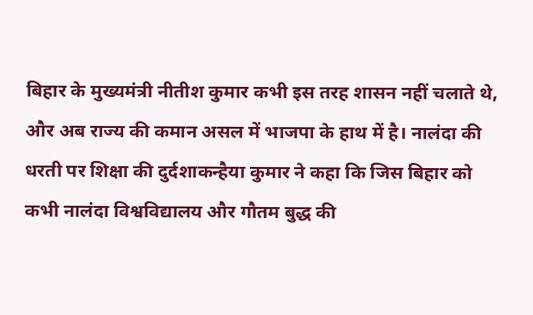बिहार के मुख्यमंत्री नीतीश कुमार कभी इस तरह शासन नहीं चलाते थे, और अब राज्य की कमान असल में भाजपा के हाथ में है। नालंदा की धरती पर शिक्षा की दुर्दशाकन्हैया कुमार ने कहा कि जिस बिहार को कभी नालंदा विश्वविद्यालय और गौतम बुद्ध की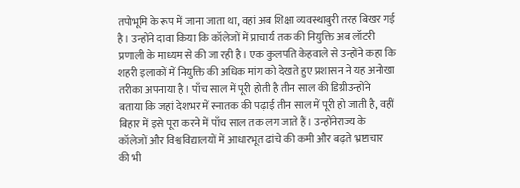तपोभूमि के रूप में जाना जाता था, वहां अब शिक्षा व्यवस्थाबुरी तरह बिखर गई है। उन्होंने दावा किया कि कॉलेजों में प्राचार्य तक की नियुक्ति अब लॉटरी प्रणाली के माध्यम से की जा रही है। एक कुलपति केहवाले से उन्होंने कहा कि शहरी इलाकों में नियुक्ति की अधिक मांग को देखते हुए प्रशासन ने यह अनोखा तरीका अपनाया है। पाँच साल में पूरी होती है तीन साल की डिग्रीउन्होंने बताया कि जहां देशभर में स्नातक की पढ़ाई तीन साल में पूरी हो जाती है, वहीं बिहार में इसे पूरा करने में पाँच साल तक लग जाते हैं। उन्होंनेराज्य के कॉलेजों और विश्वविद्यालयों में आधारभूत ढांचे की कमी और बढ़ते भ्रष्टाचार की भी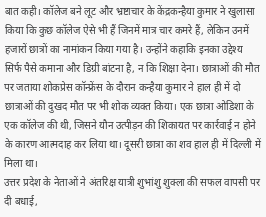बात कही। कॉलेज बने लूट और भ्रष्टाचार के केंद्रकन्हैया कुमार ने खुलासा किया कि कुछ कॉलेज ऐसे भी हैं जिनमें मात्र चार कमरे हैं, लेकिन उनमें हजारों छात्रों का नामांकन किया गया है। उन्होंने कहाकि इनका उद्देश्य सिर्फ पैसे कमाना और डिग्री बांटना है, न कि शिक्षा देना। छात्राओं की मौत पर जताया शोकप्रेस कॉन्फ्रेंस के दौरान कन्हैया कुमार ने हाल ही में दो छात्राओं की दुखद मौत पर भी शोक व्यक्त किया। एक छात्रा ओडिशा के एक कॉलेज की थी, जिसने यौन उत्पीड़न की शिकायत पर कार्रवाई न होने के कारण आत्मदाह कर लिया था। दूसरी छात्रा का शव हाल ही में दिल्ली में मिला था।
उत्तर प्रदेश के नेताओं ने अंतरिक्ष यात्री शुभांशु शुक्ला की सफल वापसी पर दी बधाई,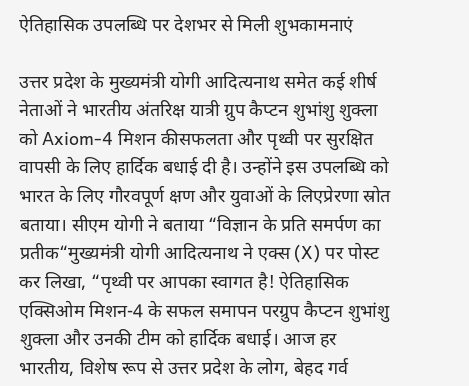ऐतिहासिक उपलब्धि पर देशभर से मिली शुभकामनाएं

उत्तर प्रदेश के मुख्यमंत्री योगी आदित्यनाथ समेत कई शीर्ष नेताओं ने भारतीय अंतरिक्ष यात्री ग्रुप कैप्टन शुभांशु शुक्ला को Axiom-4 मिशन कीसफलता और पृथ्वी पर सुरक्षित वापसी के लिए हार्दिक बधाई दी है। उन्होंने इस उपलब्धि को भारत के लिए गौरवपूर्ण क्षण और युवाओं के लिएप्रेरणा स्रोत बताया। सीएम योगी ने बताया “विज्ञान के प्रति समर्पण का प्रतीक“मुख्यमंत्री योगी आदित्यनाथ ने एक्स (X) पर पोस्ट कर लिखा, “पृथ्वी पर आपका स्वागत है! ऐतिहासिक एक्सिओम मिशन-4 के सफल समापन परग्रुप कैप्टन शुभांशु शुक्ला और उनकी टीम को हार्दिक बधाई। आज हर भारतीय, विशेष रूप से उत्तर प्रदेश के लोग, बेहद गर्व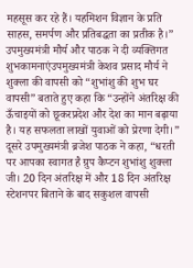महसूस कर रहे हैं। यहमिशन विज्ञान के प्रति साहस, समर्पण और प्रतिबद्धता का प्रतीक है।” उपमुख्यमंत्री मौर्य और पाठक ने दी व्यक्तिगत शुभकामनाएंउपमुख्यमंत्री केशव प्रसाद मौर्य ने शुक्ला की वापसी को “शुभांशु की शुभ घर वापसी” बताते हुए कहा कि “उन्होंने अंतरिक्ष की ऊँचाइयों को छूकरप्रदेश और देश का मान बढ़ाया है। यह सफलता लाखों युवाओं को प्रेरणा देगी।” दूसरे उपमुख्यमंत्री ब्रजेश पाठक ने कहा, “धरती पर आपका स्वागत है ग्रुप कैप्टन शुभांशु शुक्ला जी। 20 दिन अंतरिक्ष में और 18 दिन अंतरिक्ष स्टेशनपर बिताने के बाद सकुशल वापसी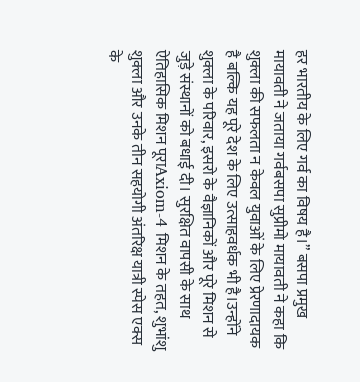हर भारतीय के लिए गर्व का विषय है।” बसपा प्रमुख मायावती ने जताया गर्वबसपा सुप्रीमो मायावती ने कहा कि शुक्ला की सफलता न केवल युवाओं के लिए प्रेरणादायक है बल्कि यह पूरे देश के लिए उत्साहवर्धक भी है।उन्होंने शुक्ला के परिवार, इसरो के वैज्ञानिकों और पूरे मिशन से जुड़े संस्थानों को बधाई दी। सुरक्षित वापसी के साथ ऐतिहासिक मिशन पूराAxiom-4 मिशन के तहत, शुभांशु शुक्ला और उनके तीन सहयोगी अंतरिक्ष यात्री स्पेस एक्स के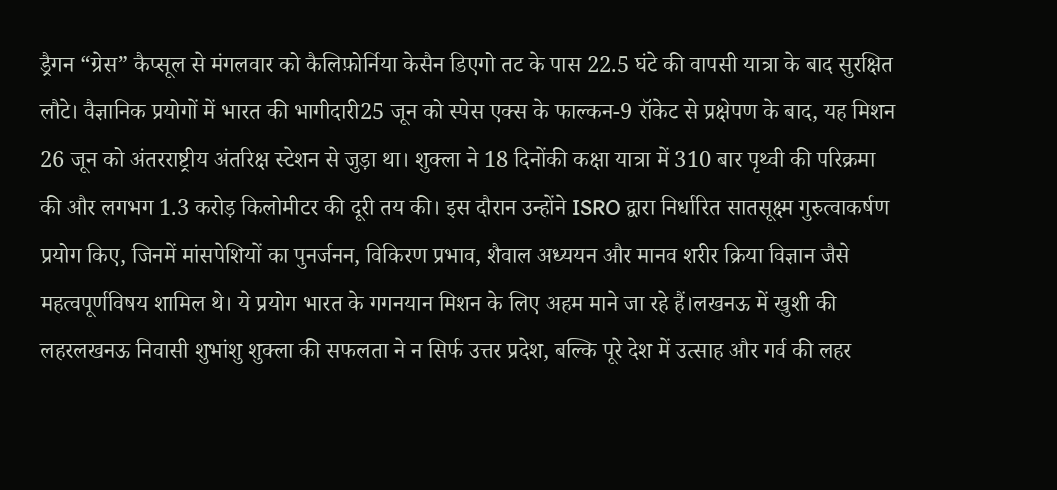ड्रैगन “ग्रेस” कैप्सूल से मंगलवार को कैलिफ़ोर्निया केसैन डिएगो तट के पास 22.5 घंटे की वापसी यात्रा के बाद सुरक्षित लौटे। वैज्ञानिक प्रयोगों में भारत की भागीदारी25 जून को स्पेस एक्स के फाल्कन-9 रॉकेट से प्रक्षेपण के बाद, यह मिशन 26 जून को अंतरराष्ट्रीय अंतरिक्ष स्टेशन से जुड़ा था। शुक्ला ने 18 दिनोंकी कक्षा यात्रा में 310 बार पृथ्वी की परिक्रमा की और लगभग 1.3 करोड़ किलोमीटर की दूरी तय की। इस दौरान उन्होंने ISRO द्वारा निर्धारित सातसूक्ष्म गुरुत्वाकर्षण प्रयोग किए, जिनमें मांसपेशियों का पुनर्जनन, विकिरण प्रभाव, शैवाल अध्ययन और मानव शरीर क्रिया विज्ञान जैसे महत्वपूर्णविषय शामिल थे। ये प्रयोग भारत के गगनयान मिशन के लिए अहम माने जा रहे हैं।लखनऊ में खुशी की लहरलखनऊ निवासी शुभांशु शुक्ला की सफलता ने न सिर्फ उत्तर प्रदेश, बल्कि पूरे देश में उत्साह और गर्व की लहर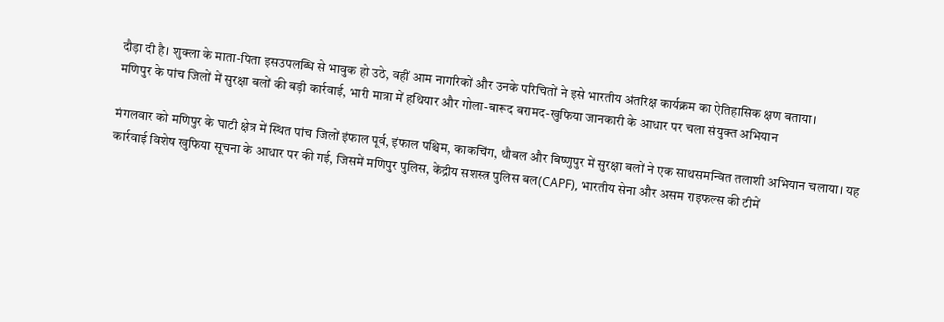दौड़ा दी है। शुक्ला के माता-पिता इसउपलब्धि से भावुक हो उठे, वहीं आम नागरिकों और उनके परिचितों ने इसे भारतीय अंतरिक्ष कार्यक्रम का ऐतिहासिक क्षण बताया।
मणिपुर के पांच जिलों में सुरक्षा बलों की बड़ी कार्रवाई, भारी मात्रा में हथियार और गोला-बारूद बरामद-खुफिया जानकारी के आधार पर चला संयुक्त अभियान

मंगलवार को मणिपुर के घाटी क्षेत्र में स्थित पांच जिलों इंफाल पूर्व, इंफाल पश्चिम, काकचिंग, थौबल और बिष्णुपुर में सुरक्षा बलों ने एक साथसमन्वित तलाशी अभियान चलाया। यह कार्रवाई विशेष खुफिया सूचना के आधार पर की गई, जिसमें मणिपुर पुलिस, केंद्रीय सशस्त्र पुलिस बल(CAPF), भारतीय सेना और असम राइफल्स की टीमें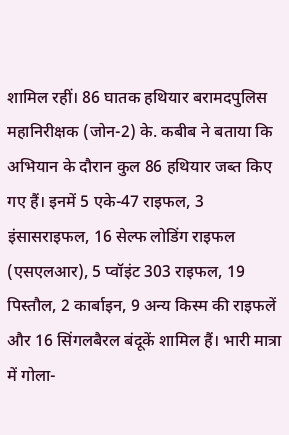शामिल रहीं। 86 घातक हथियार बरामदपुलिस महानिरीक्षक (जोन-2) के. कबीब ने बताया कि अभियान के दौरान कुल 86 हथियार जब्त किए गए हैं। इनमें 5 एके-47 राइफल, 3 इंसासराइफल, 16 सेल्फ लोडिंग राइफल (एसएलआर), 5 प्वॉइंट 303 राइफल, 19 पिस्तौल, 2 कार्बाइन, 9 अन्य किस्म की राइफलें और 16 सिंगलबैरल बंदूकें शामिल हैं। भारी मात्रा में गोला-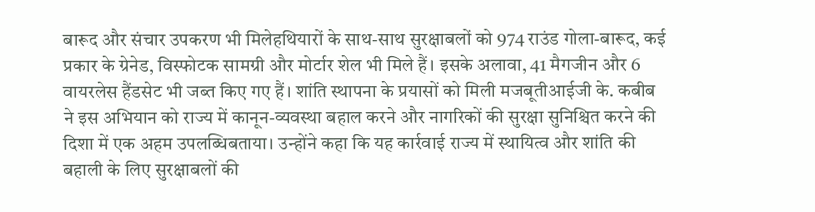बारूद और संचार उपकरण भी मिलेहथियारों के साथ-साथ सुरक्षाबलों को 974 राउंड गोला-बारूद, कई प्रकार के ग्रेनेड, विस्फोटक सामग्री और मोर्टार शेल भी मिले हैं। इसके अलावा, 41 मैगजीन और 6 वायरलेस हैंडसेट भी जब्त किए गए हैं। शांति स्थापना के प्रयासों को मिली मजबूतीआईजी के. कबीब ने इस अभियान को राज्य में कानून-व्यवस्था बहाल करने और नागरिकों की सुरक्षा सुनिश्चित करने की दिशा में एक अहम उपलब्धिबताया। उन्होंने कहा कि यह कार्रवाई राज्य में स्थायित्व और शांति की बहाली के लिए सुरक्षाबलों की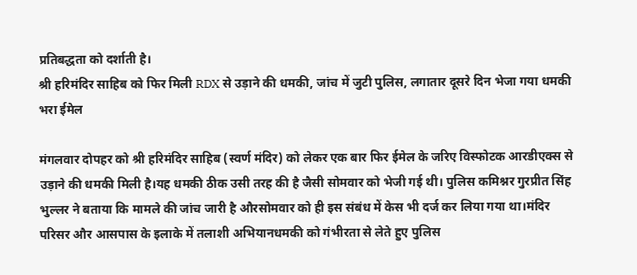प्रतिबद्धता को दर्शाती है।
श्री हरिमंदिर साहिब को फिर मिली RDX से उड़ाने की धमकी, जांच में जुटी पुलिस, लगातार दूसरे दिन भेजा गया धमकी भरा ईमेल

मंगलवार दोपहर को श्री हरिमंदिर साहिब (स्वर्ण मंदिर) को लेकर एक बार फिर ईमेल के जरिए विस्फोटक आरडीएक्स से उड़ाने की धमकी मिली है।यह धमकी ठीक उसी तरह की है जैसी सोमवार को भेजी गई थी। पुलिस कमिश्नर गुरप्रीत सिंह भुल्लर ने बताया कि मामले की जांच जारी है औरसोमवार को ही इस संबंध में केस भी दर्ज कर लिया गया था।मंदिर परिसर और आसपास के इलाके में तलाशी अभियानधमकी को गंभीरता से लेते हुए पुलिस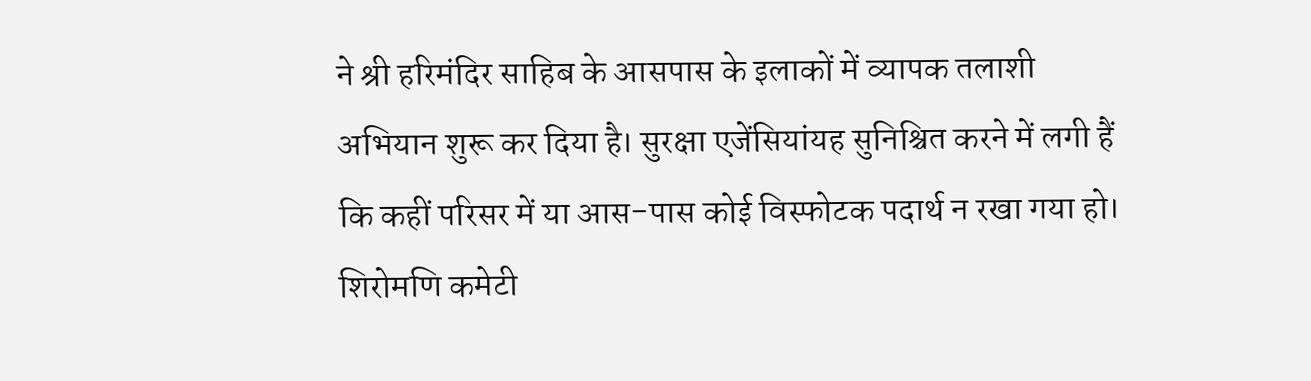ने श्री हरिमंदिर साहिब के आसपास के इलाकों में व्यापक तलाशी अभियान शुरू कर दिया है। सुरक्षा एजेंसियांयह सुनिश्चित करने में लगी हैं कि कहीं परिसर में या आस-पास कोई विस्फोटक पदार्थ न रखा गया हो। शिरोमणि कमेटी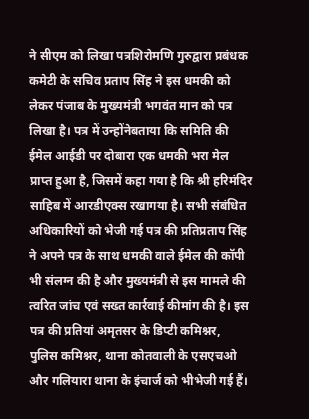ने सीएम को लिखा पत्रशिरोमणि गुरुद्वारा प्रबंधक कमेटी के सचिव प्रताप सिंह ने इस धमकी को लेकर पंजाब के मुख्यमंत्री भगवंत मान को पत्र लिखा है। पत्र में उन्होंनेबताया कि समिति की ईमेल आईडी पर दोबारा एक धमकी भरा मेल प्राप्त हुआ है, जिसमें कहा गया है कि श्री हरिमंदिर साहिब में आरडीएक्स रखागया है। सभी संबंधित अधिकारियों को भेजी गई पत्र की प्रतिप्रताप सिंह ने अपने पत्र के साथ धमकी वाले ईमेल की कॉपी भी संलग्न की है और मुख्यमंत्री से इस मामले की त्वरित जांच एवं सख्त कार्रवाई कीमांग की है। इस पत्र की प्रतियां अमृतसर के डिप्टी कमिश्नर, पुलिस कमिश्नर, थाना कोतवाली के एसएचओ और गलियारा थाना के इंचार्ज को भीभेजी गई हैं।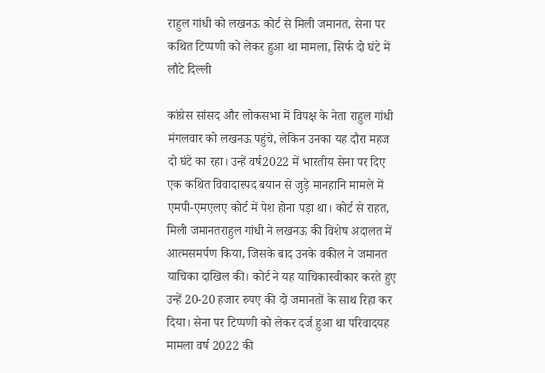राहुल गांधी को लखनऊ कोर्ट से मिली जमानत, सेना पर कथित टिप्पणी को लेकर हुआ था मामला, सिर्फ दो घंटे में लौटे दिल्ली

कांग्रेस सांसद और लोकसभा में विपक्ष के नेता राहुल गांधी मंगलवार को लखनऊ पहुंचे, लेकिन उनका यह दौरा महज दो घंटे का रहा। उन्हें वर्ष2022 में भारतीय सेना पर दिए एक कथित विवादास्पद बयान से जुड़े मानहानि मामले में एमपी-एमएलए कोर्ट में पेश होना पड़ा था। कोर्ट से राहत, मिली जमानतराहुल गांधी ने लखनऊ की विशेष अदालत में आत्मसमर्पण किया, जिसके बाद उनके वकील ने जमानत याचिका दाखिल की। कोर्ट ने यह याचिकास्वीकार करते हुए उन्हें 20-20 हजार रुपए की दो जमानतों के साथ रिहा कर दिया। सेना पर टिप्पणी को लेकर दर्ज हुआ था परिवादयह मामला वर्ष 2022 की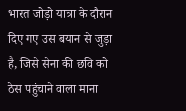भारत जोड़ो यात्रा के दौरान दिए गए उस बयान से जुड़ा है, जिसे सेना की छवि को ठेस पहुंचाने वाला माना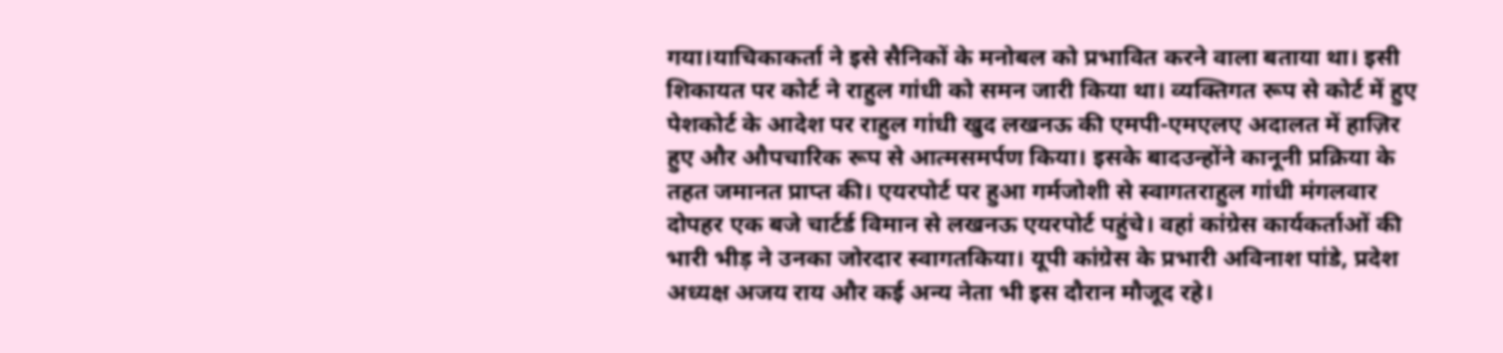गया।याचिकाकर्ता ने इसे सैनिकों के मनोबल को प्रभावित करने वाला बताया था। इसी शिकायत पर कोर्ट ने राहुल गांधी को समन जारी किया था। व्यक्तिगत रूप से कोर्ट में हुए पेशकोर्ट के आदेश पर राहुल गांधी खुद लखनऊ की एमपी-एमएलए अदालत में हाज़िर हुए और औपचारिक रूप से आत्मसमर्पण किया। इसके बादउन्होंने कानूनी प्रक्रिया के तहत जमानत प्राप्त की। एयरपोर्ट पर हुआ गर्मजोशी से स्वागतराहुल गांधी मंगलवार दोपहर एक बजे चार्टर्ड विमान से लखनऊ एयरपोर्ट पहुंचे। वहां कांग्रेस कार्यकर्ताओं की भारी भीड़ ने उनका जोरदार स्वागतकिया। यूपी कांग्रेस के प्रभारी अविनाश पांडे, प्रदेश अध्यक्ष अजय राय और कई अन्य नेता भी इस दौरान मौजूद रहे।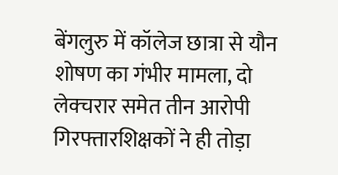बेंगलुरु में कॉलेज छात्रा से यौन शोषण का गंभीर मामला, दो लेक्चरार समेत तीन आरोपी गिरफ्तारशिक्षकों ने ही तोड़ा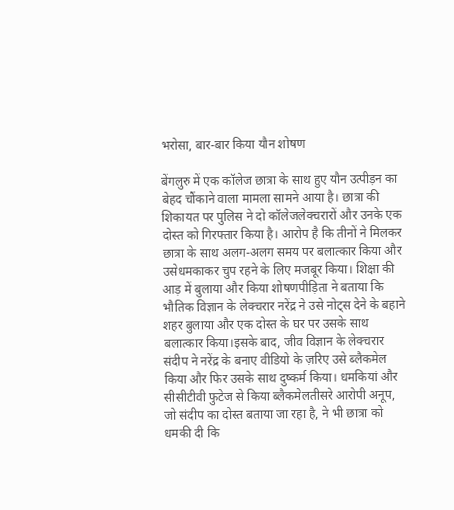भरोसा, बार-बार किया यौन शोषण

बेंगलुरु में एक कॉलेज छात्रा के साथ हुए यौन उत्पीड़न का बेहद चौंकाने वाला मामला सामने आया है। छात्रा की शिकायत पर पुलिस ने दो कॉलेजलेक्चरारों और उनके एक दोस्त को गिरफ्तार किया है। आरोप है कि तीनों ने मिलकर छात्रा के साथ अलग-अलग समय पर बलात्कार किया और उसेधमकाकर चुप रहने के लिए मजबूर किया। शिक्षा की आड़ में बुलाया और किया शोषणपीड़िता ने बताया कि भौतिक विज्ञान के लेक्चरार नरेंद्र ने उसे नोट्स देने के बहाने शहर बुलाया और एक दोस्त के घर पर उसके साथ बलात्कार किया।इसके बाद, जीव विज्ञान के लेक्चरार संदीप ने नरेंद्र के बनाए वीडियो के ज़रिए उसे ब्लैकमेल किया और फिर उसके साथ दुष्कर्म किया। धमकियां और सीसीटीवी फुटेज से किया ब्लैकमेलतीसरे आरोपी अनूप, जो संदीप का दोस्त बताया जा रहा है, ने भी छात्रा को धमकी दी कि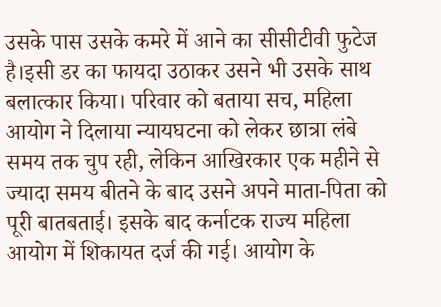उसके पास उसके कमरे में आने का सीसीटीवी फुटेज है।इसी डर का फायदा उठाकर उसने भी उसके साथ बलात्कार किया। परिवार को बताया सच, महिला आयोग ने दिलाया न्यायघटना को लेकर छात्रा लंबे समय तक चुप रही, लेकिन आखिरकार एक महीने से ज्यादा समय बीतने के बाद उसने अपने माता-पिता को पूरी बातबताई। इसके बाद कर्नाटक राज्य महिला आयोग में शिकायत दर्ज की गई। आयोग के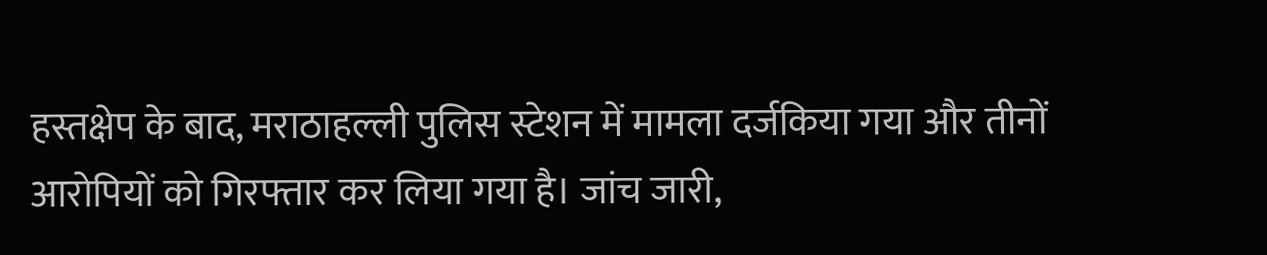हस्तक्षेप के बाद, मराठाहल्ली पुलिस स्टेशन में मामला दर्जकिया गया और तीनों आरोपियों को गिरफ्तार कर लिया गया है। जांच जारी,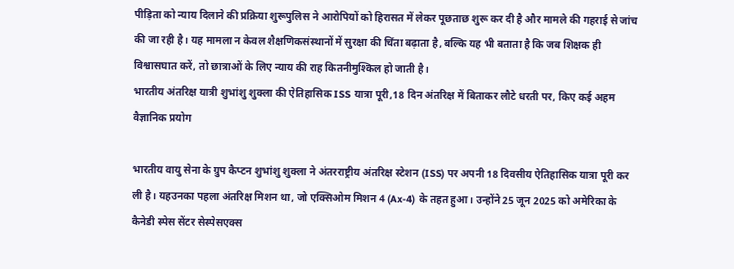पीड़िता को न्याय दिलाने की प्रक्रिया शुरूपुलिस ने आरोपियों को हिरासत में लेकर पूछताछ शुरू कर दी है और मामले की गहराई से जांच की जा रही है। यह मामला न केवल शैक्षणिकसंस्थानों में सुरक्षा की चिंता बढ़ाता है, बल्कि यह भी बताता है कि जब शिक्षक ही विश्वासघात करें, तो छात्राओं के लिए न्याय की राह कितनीमुश्किल हो जाती है।
भारतीय अंतरिक्ष यात्री शुभांशु शुक्ला की ऐतिहासिक ISS यात्रा पूरी,18 दिन अंतरिक्ष में बिताकर लौटे धरती पर, किए कई अहम वैज्ञानिक प्रयोग

भारतीय वायु सेना के ग्रुप कैप्टन शुभांशु शुक्ला ने अंतरराष्ट्रीय अंतरिक्ष स्टेशन (ISS) पर अपनी 18 दिवसीय ऐतिहासिक यात्रा पूरी कर ली है। यहउनका पहला अंतरिक्ष मिशन था, जो एक्सिओम मिशन 4 (Ax-4) के तहत हुआ। उन्होंने 25 जून 2025 को अमेरिका के कैनेडी स्पेस सेंटर सेस्पेसएक्स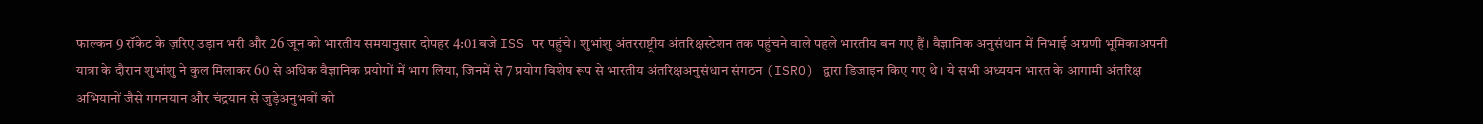फाल्कन 9 रॉकेट के ज़रिए उड़ान भरी और 26 जून को भारतीय समयानुसार दोपहर 4:01 बजे ISS पर पहुंचे। शुभांशु अंतरराष्ट्रीय अंतरिक्षस्टेशन तक पहुंचने वाले पहले भारतीय बन गए हैं। वैज्ञानिक अनुसंधान में निभाई अग्रणी भूमिकाअपनी यात्रा के दौरान शुभांशु ने कुल मिलाकर 60 से अधिक वैज्ञानिक प्रयोगों में भाग लिया, जिनमें से 7 प्रयोग विशेष रूप से भारतीय अंतरिक्षअनुसंधान संगठन (ISRO) द्वारा डिजाइन किए गए थे। ये सभी अध्ययन भारत के आगामी अंतरिक्ष अभियानों जैसे गगनयान और चंद्रयान से जुड़ेअनुभवों को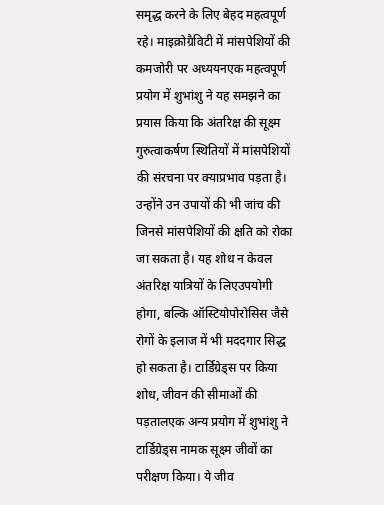समृद्ध करने के लिए बेहद महत्वपूर्ण रहे। माइक्रोग्रैविटी में मांसपेशियों की कमजोरी पर अध्ययनएक महत्वपूर्ण प्रयोग में शुभांशु ने यह समझने का प्रयास किया कि अंतरिक्ष की सूक्ष्म गुरुत्वाकर्षण स्थितियों में मांसपेशियों की संरचना पर क्याप्रभाव पड़ता है। उन्होंने उन उपायों की भी जांच की जिनसे मांसपेशियों की क्षति को रोका जा सकता है। यह शोध न केवल अंतरिक्ष यात्रियों के लिएउपयोगी होगा, बल्कि ऑस्टियोपोरोसिस जैसे रोगों के इलाज में भी मददगार सिद्ध हो सकता है। टार्डिग्रेड्स पर किया शोध, जीवन की सीमाओं की पड़तालएक अन्य प्रयोग में शुभांशु ने टार्डिग्रेड्स नामक सूक्ष्म जीवों का परीक्षण किया। ये जीव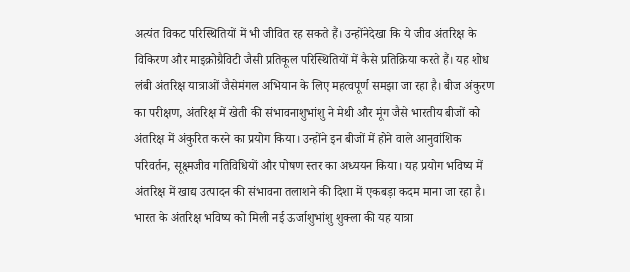अत्यंत विकट परिस्थितियों में भी जीवित रह सकते हैं। उन्होंनेदेखा कि ये जीव अंतरिक्ष के विकिरण और माइक्रोग्रैविटी जैसी प्रतिकूल परिस्थितियों में कैसे प्रतिक्रिया करते हैं। यह शोध लंबी अंतरिक्ष यात्राओं जैसेमंगल अभियान के लिए महत्वपूर्ण समझा जा रहा है। बीज अंकुरण का परीक्षण, अंतरिक्ष में खेती की संभावनाशुभांशु ने मेथी और मूंग जैसे भारतीय बीजों को अंतरिक्ष में अंकुरित करने का प्रयोग किया। उन्होंने इन बीजों में होने वाले आनुवांशिक परिवर्तन, सूक्ष्मजीव गतिविधियों और पोषण स्तर का अध्ययन किया। यह प्रयोग भविष्य में अंतरिक्ष में खाद्य उत्पादन की संभावना तलाशने की दिशा में एकबड़ा कदम माना जा रहा है। भारत के अंतरिक्ष भविष्य को मिली नई ऊर्जाशुभांशु शुक्ला की यह यात्रा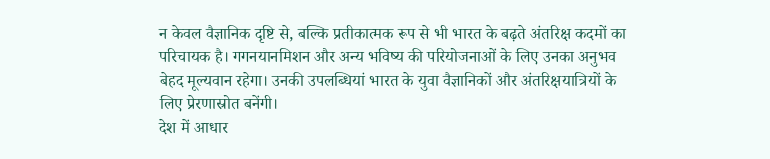न केवल वैज्ञानिक दृष्टि से, बल्कि प्रतीकात्मक रूप से भी भारत के बढ़ते अंतरिक्ष कदमों का परिचायक है। गगनयानमिशन और अन्य भविष्य की परियोजनाओं के लिए उनका अनुभव बेहद मूल्यवान रहेगा। उनकी उपलब्धियां भारत के युवा वैज्ञानिकों और अंतरिक्षयात्रियों के लिए प्रेरणास्रोत बनेंगी।
देश में आधार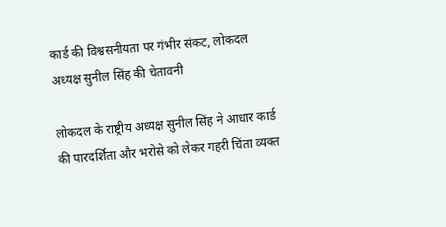कार्ड की विश्वसनीयता पर गंभीर संकट, लोकदल अध्यक्ष सुनील सिंह की चेतावनी

लोकदल के राष्ट्रीय अध्यक्ष सुनील सिंह ने आधार कार्ड की पारदर्शिता और भरोसे को लेकर गहरी चिंता व्यक्त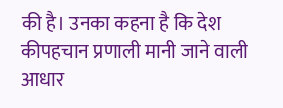की है। उनका कहना है कि देश कीपहचान प्रणाली मानी जाने वाली आधार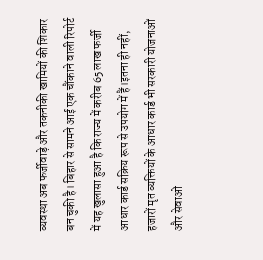व्यवस्था अब फर्जीवाड़े और तकनीकी खामियों की शिकार बन चुकी है। बिहार से सामने आई एक चौंकाने वाली रिपोर्ट में यह खुलासा हुआ है कि राज्य में करीब 65 लाख फर्जी आधार कार्ड सक्रिय रूप से उपयोग में हैं।इतना ही नहीं, हजारों मृत व्यक्तियों के आधार कार्ड भी सरकारी योजनाओं और सेवाओं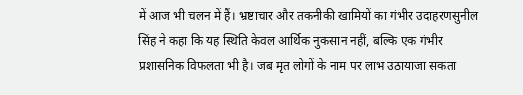में आज भी चलन में हैं। भ्रष्टाचार और तकनीकी खामियों का गंभीर उदाहरणसुनील सिंह ने कहा कि यह स्थिति केवल आर्थिक नुकसान नहीं, बल्कि एक गंभीर प्रशासनिक विफलता भी है। जब मृत लोगों के नाम पर लाभ उठायाजा सकता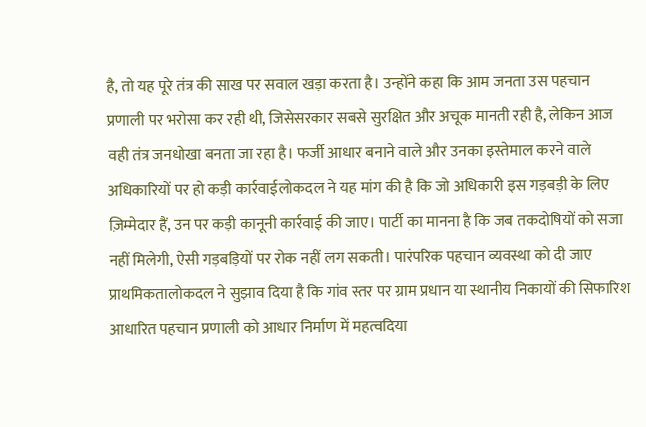है, तो यह पूरे तंत्र की साख पर सवाल खड़ा करता है। उन्होंने कहा कि आम जनता उस पहचान प्रणाली पर भरोसा कर रही थी, जिसेसरकार सबसे सुरक्षित और अचूक मानती रही है, लेकिन आज वही तंत्र जनधोखा बनता जा रहा है। फर्जी आधार बनाने वाले और उनका इस्तेमाल करने वाले अधिकारियों पर हो कड़ी कार्रवाईलोकदल ने यह मांग की है कि जो अधिकारी इस गड़बड़ी के लिए ज़िम्मेदार हैं, उन पर कड़ी कानूनी कार्रवाई की जाए। पार्टी का मानना है कि जब तकदोषियों को सजा नहीं मिलेगी, ऐसी गड़बड़ियों पर रोक नहीं लग सकती। पारंपरिक पहचान व्यवस्था को दी जाए प्राथमिकतालोकदल ने सुझाव दिया है कि गांव स्तर पर ग्राम प्रधान या स्थानीय निकायों की सिफारिश आधारित पहचान प्रणाली को आधार निर्माण में महत्वदिया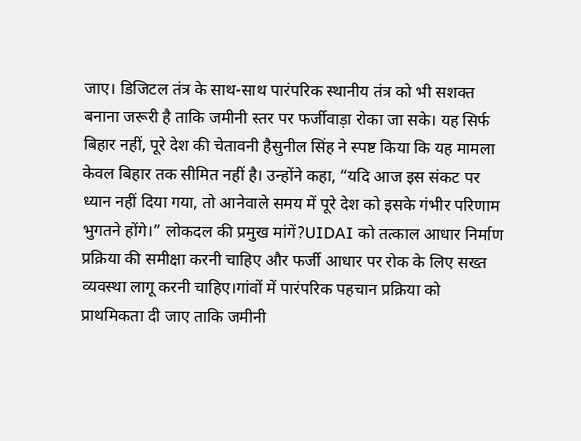जाए। डिजिटल तंत्र के साथ-साथ पारंपरिक स्थानीय तंत्र को भी सशक्त बनाना जरूरी है ताकि जमीनी स्तर पर फर्जीवाड़ा रोका जा सके। यह सिर्फ बिहार नहीं, पूरे देश की चेतावनी हैसुनील सिंह ने स्पष्ट किया कि यह मामला केवल बिहार तक सीमित नहीं है। उन्होंने कहा, “यदि आज इस संकट पर ध्यान नहीं दिया गया, तो आनेवाले समय में पूरे देश को इसके गंभीर परिणाम भुगतने होंगे।” लोकदल की प्रमुख मांगें?UIDAI को तत्काल आधार निर्माण प्रक्रिया की समीक्षा करनी चाहिए और फर्जी आधार पर रोक के लिए सख्त व्यवस्था लागू करनी चाहिए।गांवों में पारंपरिक पहचान प्रक्रिया को प्राथमिकता दी जाए ताकि जमीनी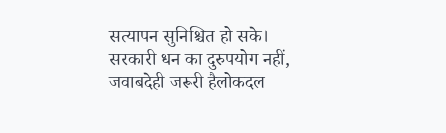सत्यापन सुनिश्चित हो सके। सरकारी धन का दुरुपयोग नहीं, जवाबदेही जरूरी हैलोकदल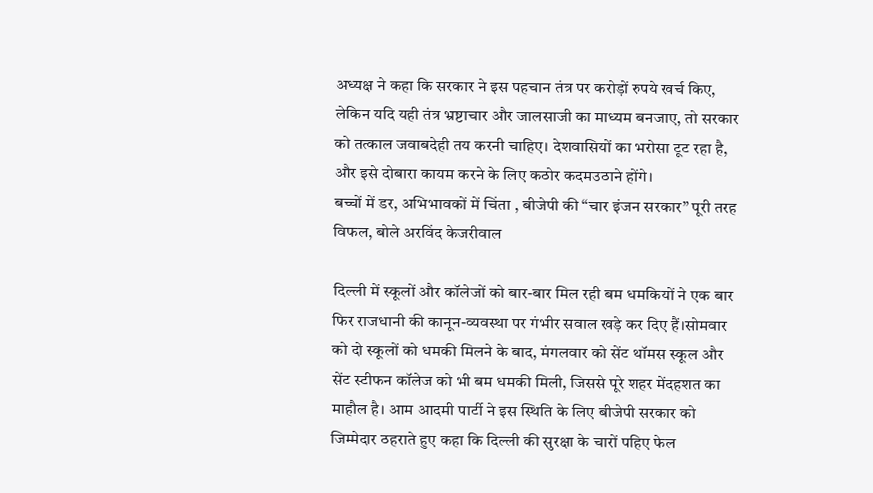अध्यक्ष ने कहा कि सरकार ने इस पहचान तंत्र पर करोड़ों रुपये खर्च किए, लेकिन यदि यही तंत्र भ्रष्टाचार और जालसाजी का माध्यम बनजाए, तो सरकार को तत्काल जवाबदेही तय करनी चाहिए। देशवासियों का भरोसा टूट रहा है, और इसे दोबारा कायम करने के लिए कठोर कदमउठाने होंगे।
बच्चों में डर, अभिभावकों में चिंता , बीजेपी की “चार इंजन सरकार” पूरी तरह विफल, बोले अरविंद केजरीवाल

दिल्ली में स्कूलों और कॉलेजों को बार-बार मिल रही बम धमकियों ने एक बार फिर राजधानी की कानून-व्यवस्था पर गंभीर सवाल खड़े कर दिए हैं।सोमवार को दो स्कूलों को धमकी मिलने के बाद, मंगलवार को सेंट थॉमस स्कूल और सेंट स्टीफन कॉलेज को भी बम धमकी मिली, जिससे पूरे शहर मेंदहशत का माहौल है। आम आदमी पार्टी ने इस स्थिति के लिए बीजेपी सरकार को जिम्मेदार ठहराते हुए कहा कि दिल्ली की सुरक्षा के चारों पहिए फेल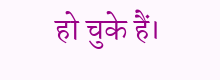हो चुके हैं।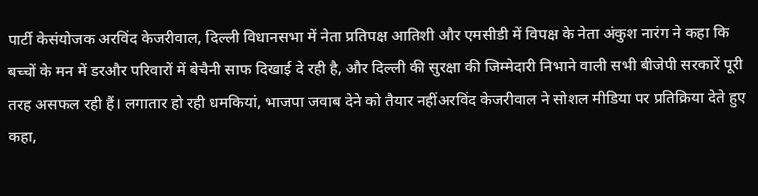पार्टी केसंयोजक अरविंद केजरीवाल, दिल्ली विधानसभा में नेता प्रतिपक्ष आतिशी और एमसीडी में विपक्ष के नेता अंकुश नारंग ने कहा कि बच्चों के मन में डरऔर परिवारों में बेचैनी साफ दिखाई दे रही है, और दिल्ली की सुरक्षा की जिम्मेदारी निभाने वाली सभी बीजेपी सरकारें पूरी तरह असफल रही हैं। लगातार हो रही धमकियां, भाजपा जवाब देने को तैयार नहींअरविंद केजरीवाल ने सोशल मीडिया पर प्रतिक्रिया देते हुए कहा,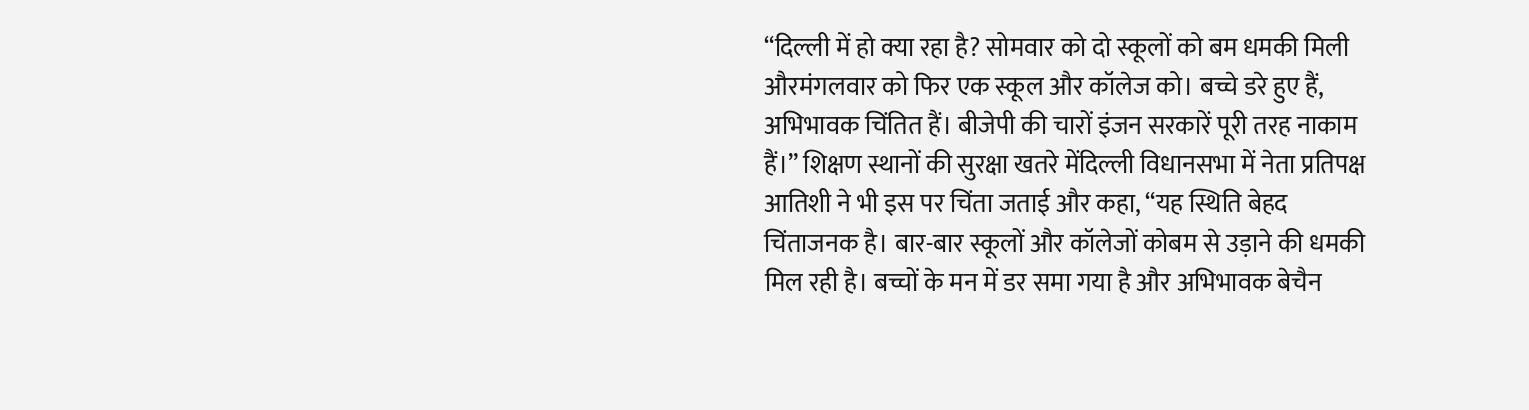“दिल्ली में हो क्या रहा है? सोमवार को दो स्कूलों को बम धमकी मिली औरमंगलवार को फिर एक स्कूल और कॉलेज को। बच्चे डरे हुए हैं, अभिभावक चिंतित हैं। बीजेपी की चारों इंजन सरकारें पूरी तरह नाकाम हैं।” शिक्षण स्थानों की सुरक्षा खतरे मेंदिल्ली विधानसभा में नेता प्रतिपक्ष आतिशी ने भी इस पर चिंता जताई और कहा, “यह स्थिति बेहद चिंताजनक है। बार-बार स्कूलों और कॉलेजों कोबम से उड़ाने की धमकी मिल रही है। बच्चों के मन में डर समा गया है और अभिभावक बेचैन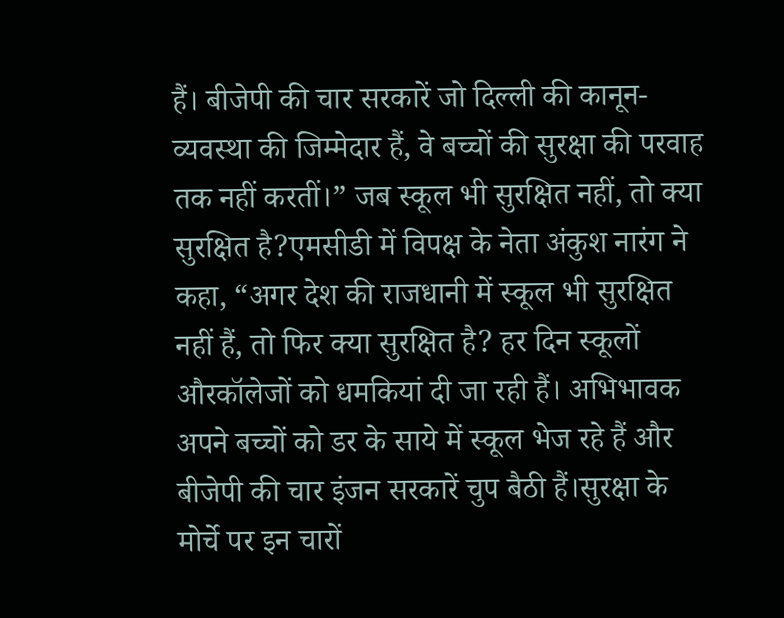हैं। बीजेपी की चार सरकारें जो दिल्ली की कानून-व्यवस्था की जिम्मेदार हैं, वे बच्चों की सुरक्षा की परवाह तक नहीं करतीं।” जब स्कूल भी सुरक्षित नहीं, तो क्या सुरक्षित है?एमसीडी में विपक्ष के नेता अंकुश नारंग ने कहा, “अगर देश की राजधानी में स्कूल भी सुरक्षित नहीं हैं, तो फिर क्या सुरक्षित है? हर दिन स्कूलों औरकॉलेजों को धमकियां दी जा रही हैं। अभिभावक अपने बच्चों को डर के साये में स्कूल भेज रहे हैं और बीजेपी की चार इंजन सरकारें चुप बैठी हैं।सुरक्षा के मोर्चे पर इन चारों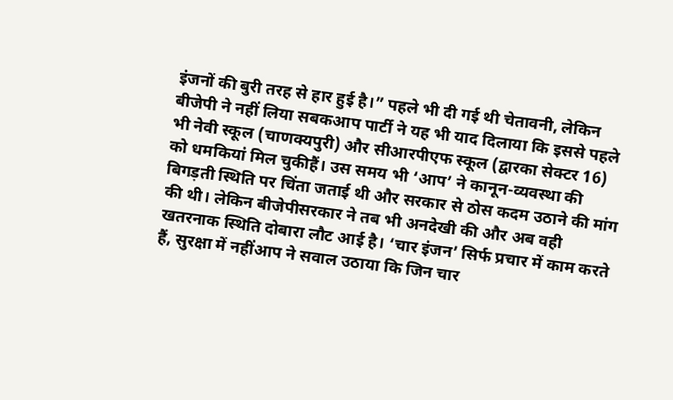इंजनों की बुरी तरह से हार हुई है।” पहले भी दी गई थी चेतावनी, लेकिन बीजेपी ने नहीं लिया सबकआप पार्टी ने यह भी याद दिलाया कि इससे पहले भी नेवी स्कूल (चाणक्यपुरी) और सीआरपीएफ स्कूल (द्वारका सेक्टर 16) को धमकियां मिल चुकीहैं। उस समय भी ‘आप’ ने कानून-व्यवस्था की बिगड़ती स्थिति पर चिंता जताई थी और सरकार से ठोस कदम उठाने की मांग की थी। लेकिन बीजेपीसरकार ने तब भी अनदेखी की और अब वही खतरनाक स्थिति दोबारा लौट आई है। ‘चार इंजन’ सिर्फ प्रचार में काम करते हैं, सुरक्षा में नहींआप ने सवाल उठाया कि जिन चार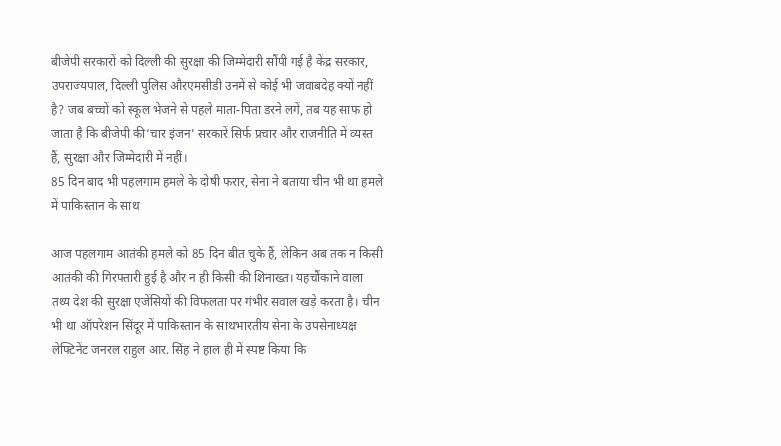बीजेपी सरकारों को दिल्ली की सुरक्षा की जिम्मेदारी सौंपी गई है केंद्र सरकार, उपराज्यपाल, दिल्ली पुलिस औरएमसीडी उनमें से कोई भी जवाबदेह क्यों नहीं है? जब बच्चों को स्कूल भेजने से पहले माता-पिता डरने लगें, तब यह साफ हो जाता है कि बीजेपी की‘चार इंजन’ सरकारें सिर्फ प्रचार और राजनीति में व्यस्त हैं, सुरक्षा और जिम्मेदारी में नहीं।
85 दिन बाद भी पहलगाम हमले के दोषी फरार, सेना ने बताया चीन भी था हमले में पाकिस्तान के साथ

आज पहलगाम आतंकी हमले को 85 दिन बीत चुके हैं, लेकिन अब तक न किसी आतंकी की गिरफ्तारी हुई है और न ही किसी की शिनाख्त। यहचौंकाने वाला तथ्य देश की सुरक्षा एजेंसियों की विफलता पर गंभीर सवाल खड़े करता है। चीन भी था ऑपरेशन सिंदूर में पाकिस्तान के साथभारतीय सेना के उपसेनाध्यक्ष लेफ्टिनेंट जनरल राहुल आर. सिंह ने हाल ही में स्पष्ट किया कि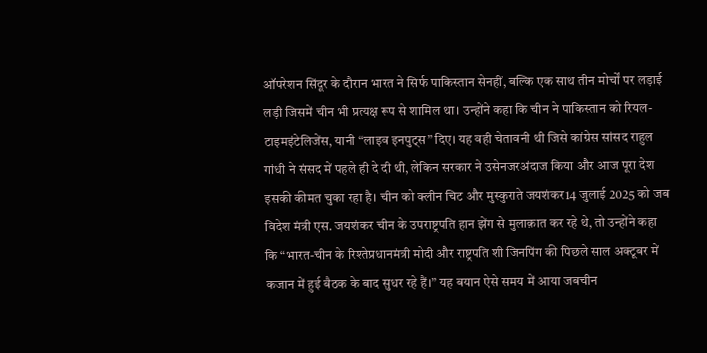ऑपरेशन सिंदूर के दौरान भारत ने सिर्फ पाकिस्तान सेनहीं, बल्कि एक साथ तीन मोर्चों पर लड़ाई लड़ी जिसमें चीन भी प्रत्यक्ष रूप से शामिल था। उन्होंने कहा कि चीन ने पाकिस्तान को रियल-टाइमइंटेलिजेंस, यानी “लाइव इनपुट्स” दिए। यह वही चेतावनी थी जिसे कांग्रेस सांसद राहुल गांधी ने संसद में पहले ही दे दी थी, लेकिन सरकार ने उसेनजरअंदाज किया और आज पूरा देश इसकी कीमत चुका रहा है। चीन को क्लीन चिट और मुस्कुराते जयशंकर14 जुलाई 2025 को जब विदेश मंत्री एस. जयशंकर चीन के उपराष्ट्रपति हान झेंग से मुलाक़ात कर रहे थे, तो उन्होंने कहा कि “भारत-चीन के रिश्तेप्रधानमंत्री मोदी और राष्ट्रपति शी जिनपिंग की पिछले साल अक्टूबर में कजान में हुई बैठक के बाद सुधर रहे हैं।” यह बयान ऐसे समय में आया जबचीन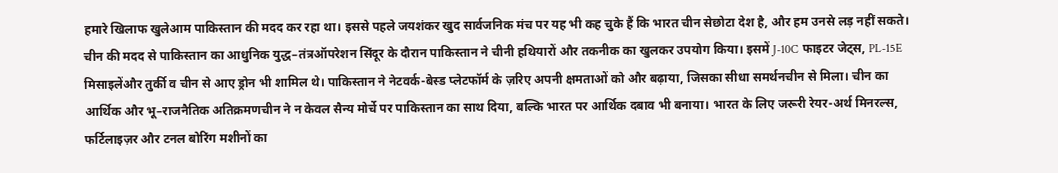हमारे खिलाफ खुलेआम पाकिस्तान की मदद कर रहा था। इससे पहले जयशंकर खुद सार्वजनिक मंच पर यह भी कह चुके हैं कि भारत चीन सेछोटा देश है, और हम उनसे लड़ नहीं सकते। चीन की मदद से पाकिस्तान का आधुनिक युद्ध–तंत्रऑपरेशन सिंदूर के दौरान पाकिस्तान ने चीनी हथियारों और तकनीक का खुलकर उपयोग किया। इसमें J-10C फाइटर जेट्स, PL-15E मिसाइलेंऔर तुर्की व चीन से आए ड्रोन भी शामिल थे। पाकिस्तान ने नेटवर्क-बेस्ड प्लेटफॉर्म के ज़रिए अपनी क्षमताओं को और बढ़ाया, जिसका सीधा समर्थनचीन से मिला। चीन का आर्थिक और भू–राजनैतिक अतिक्रमणचीन ने न केवल सैन्य मोर्चे पर पाकिस्तान का साथ दिया, बल्कि भारत पर आर्थिक दबाव भी बनाया। भारत के लिए जरूरी रेयर-अर्थ मिनरल्स, फर्टिलाइज़र और टनल बोरिंग मशीनों का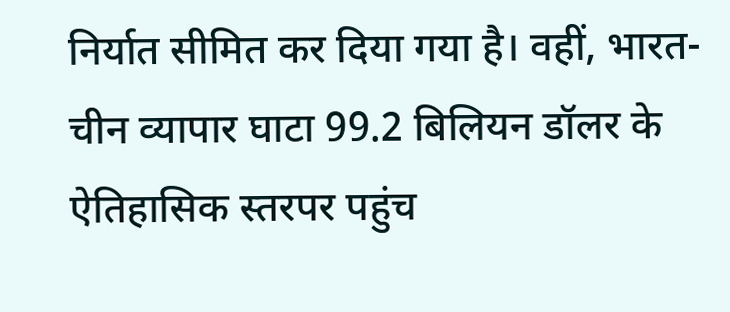निर्यात सीमित कर दिया गया है। वहीं, भारत-चीन व्यापार घाटा 99.2 बिलियन डॉलर के ऐतिहासिक स्तरपर पहुंच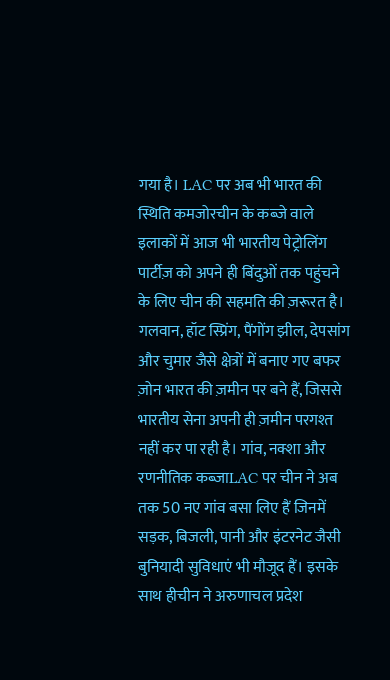गया है। LAC पर अब भी भारत की स्थिति कमजोरचीन के कब्जे वाले इलाकों में आज भी भारतीय पेट्रोलिंग पार्टीज़ को अपने ही बिंदुओं तक पहुंचने के लिए चीन की सहमति की ज़रूरत है। गलवान, हॉट स्प्रिंग, पैंगोंग झील, देपसांग और चुमार जैसे क्षेत्रों में बनाए गए बफर ज़ोन भारत की ज़मीन पर बने हैं, जिससे भारतीय सेना अपनी ही ज़मीन परगश्त नहीं कर पा रही है। गांव, नक्शा और रणनीतिक कब्जाLAC पर चीन ने अब तक 50 नए गांव बसा लिए हैं जिनमें सड़क, बिजली, पानी और इंटरनेट जैसी बुनियादी सुविधाएं भी मौजूद हैं। इसके साथ हीचीन ने अरुणाचल प्रदेश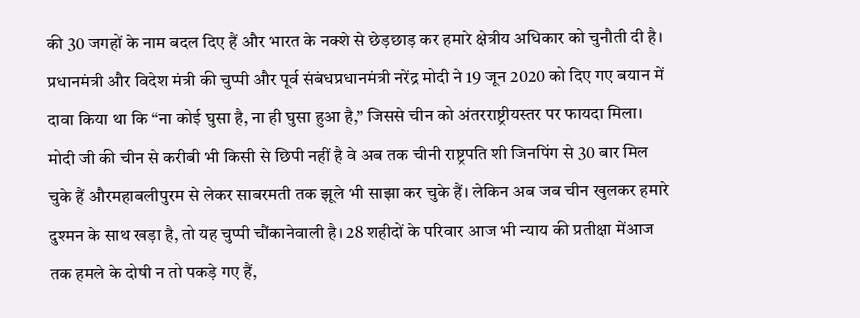की 30 जगहों के नाम बदल दिए हैं और भारत के नक्शे से छेड़छाड़ कर हमारे क्षेत्रीय अधिकार को चुनौती दी है। प्रधानमंत्री और विदेश मंत्री की चुप्पी और पूर्व संबंधप्रधानमंत्री नरेंद्र मोदी ने 19 जून 2020 को दिए गए बयान में दावा किया था कि “ना कोई घुसा है, ना ही घुसा हुआ है,” जिससे चीन को अंतरराष्ट्रीयस्तर पर फायदा मिला। मोदी जी की चीन से करीबी भी किसी से छिपी नहीं है वे अब तक चीनी राष्ट्रपति शी जिनपिंग से 30 बार मिल चुके हैं औरमहाबलीपुरम से लेकर साबरमती तक झूले भी साझा कर चुके हैं। लेकिन अब जब चीन खुलकर हमारे दुश्मन के साथ खड़ा है, तो यह चुप्पी चौंकानेवाली है। 28 शहीदों के परिवार आज भी न्याय की प्रतीक्षा मेंआज तक हमले के दोषी न तो पकड़े गए हैं,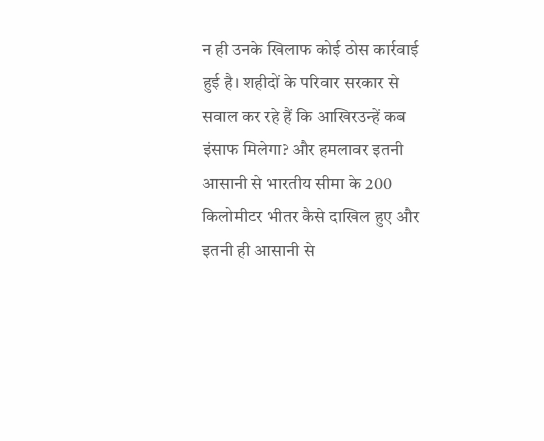न ही उनके खिलाफ कोई ठोस कार्रवाई हुई है। शहीदों के परिवार सरकार से सवाल कर रहे हैं कि आखिरउन्हें कब इंसाफ मिलेगा? और हमलावर इतनी आसानी से भारतीय सीमा के 200 किलोमीटर भीतर कैसे दाखिल हुए और इतनी ही आसानी से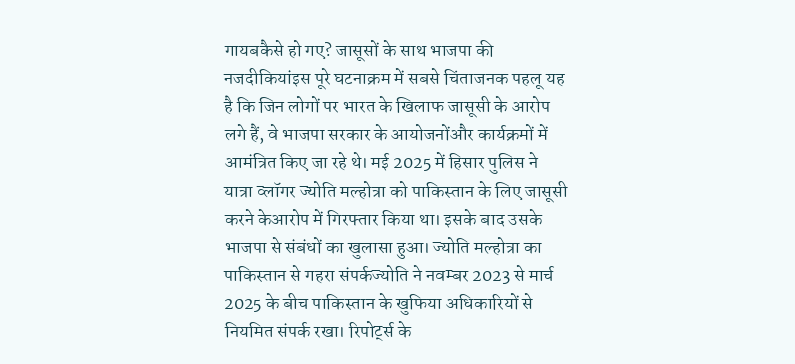गायबकैसे हो गए? जासूसों के साथ भाजपा की नजदीकियांइस पूरे घटनाक्रम में सबसे चिंताजनक पहलू यह है कि जिन लोगों पर भारत के खिलाफ जासूसी के आरोप लगे हैं, वे भाजपा सरकार के आयोजनोंऔर कार्यक्रमों में आमंत्रित किए जा रहे थे। मई 2025 में हिसार पुलिस ने यात्रा व्लॉगर ज्योति मल्होत्रा को पाकिस्तान के लिए जासूसी करने केआरोप में गिरफ्तार किया था। इसके बाद उसके भाजपा से संबंधों का खुलासा हुआ। ज्योति मल्होत्रा का पाकिस्तान से गहरा संपर्कज्योति ने नवम्बर 2023 से मार्च 2025 के बीच पाकिस्तान के खुफिया अधिकारियों से नियमित संपर्क रखा। रिपोर्ट्स के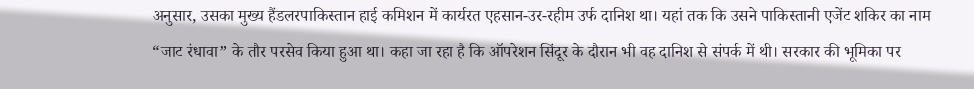अनुसार, उसका मुख्य हैंडलरपाकिस्तान हाई कमिशन में कार्यरत एहसान-उर-रहीम उर्फ दानिश था। यहां तक कि उसने पाकिस्तानी एजेंट शकिर का नाम “जाट रंधावा” के तौर परसेव किया हुआ था। कहा जा रहा है कि ऑपरेशन सिंदूर के दौरान भी वह दानिश से संपर्क में थी। सरकार की भूमिका पर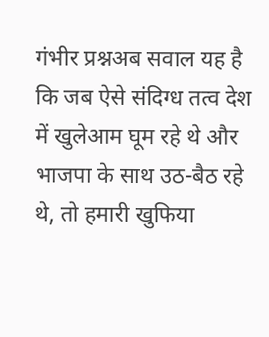गंभीर प्रश्नअब सवाल यह है कि जब ऐसे संदिग्ध तत्व देश में खुलेआम घूम रहे थे और भाजपा के साथ उठ-बैठ रहे थे, तो हमारी खुफिया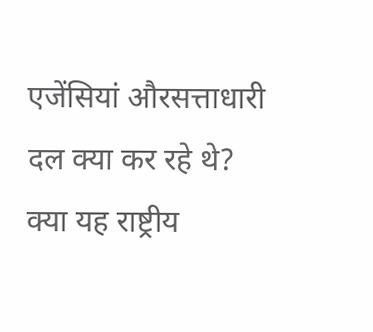एजेंसियां औरसत्ताधारी दल क्या कर रहे थे? क्या यह राष्ट्रीय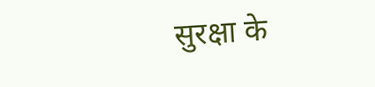सुरक्षा के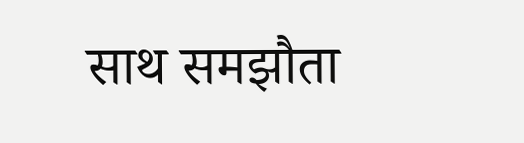साथ समझौता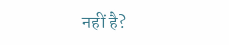नहीं है?